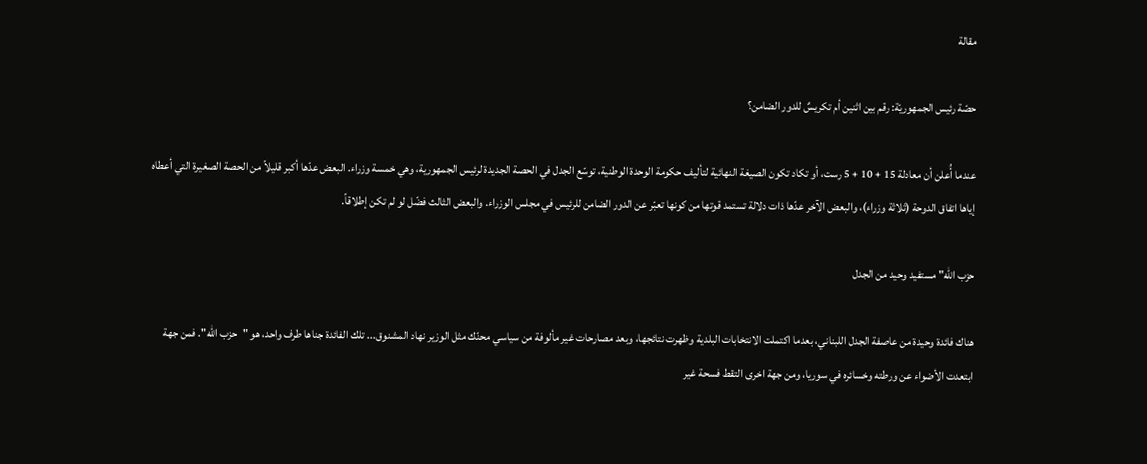مقالة

حصّة رئيس الجمهوريّة: رقم بين اثنين أم تكريسٌ للدور الضامن؟

عندما أُعلن أن معادلة 15 + 10 + 5 رست، أو تكاد تكون الصيغة النهائية لتأليف حكومة الوحدة الوطنية، توسّع الجدل في الحصة الجديدة لرئيس الجمهورية، وهي خمسة وزراء. البعض عدّها أكبر قليلاً من الحصة الصغيرة التي أعطاه إياها اتفاق الدوحة (ثلاثة وزراء)، والبعض الآخر عدّها ذات دلالة تستمد قوتها من كونها تعبّر عن الدور الضامن للرئيس في مجلس الوزراء. والبعض الثالث فضّل لو لم تكن إطلاقاً.

حزب الله" مستفيد وحيد من الجدل

هناك فائدة وحيدة من عاصفة الجدل اللبناني، بعدما اكتملت الانتخابات البلدية وظهرت نتائجها، وبعد مصارحات غير مألوفة من سياسي محنّك مثل الوزير نهاد المشنوق... تلك الفائدة جناها طرف واحد، هو "حزب الله". فمن جهة ابتعدت الأضواء عن ورطته وخسائره في سوريا، ومن جهة اخرى التقط فسحة غير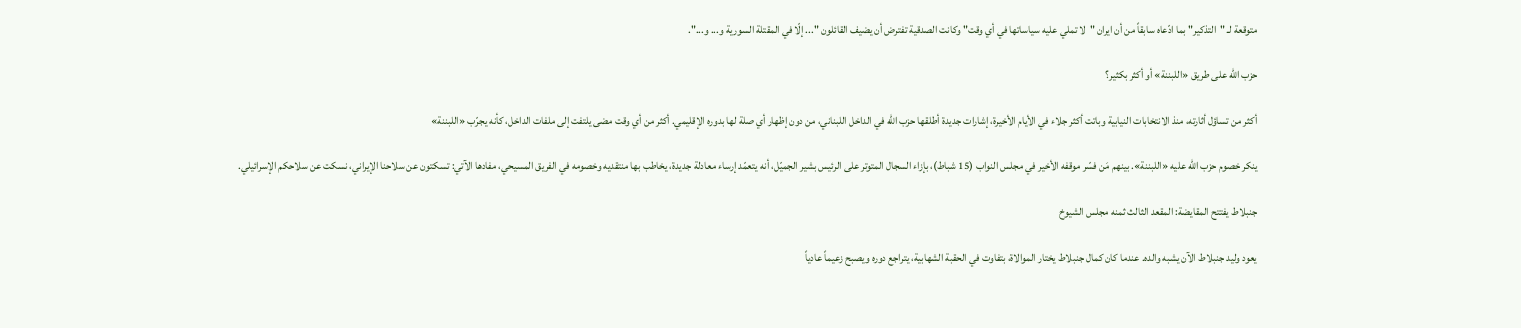متوقعة لـ "التذكير" بما ادّعاه سابقاً من أن ايران "لا تملي عليه سياساتها في أي وقت" وكانت الصدقية تفترض أن يضيف القائلون "... إلّا في المقتلة السورية و... و...".

حزب الله على طريق «اللبننة» أو أكثر بكثير؟

أكثر من تساؤل أثارته، منذ الانتخابات النيابية وباتت أكثر جلاء في الأيام الأخيرة، إشارات جديدة أطلقها حزب الله في الداخل اللبناني، من دون إظهار أي صلة لها بدوره الإقليمي. أكثر من أي وقت مضى يلتفت إلى ملفات الداخل، كأنه يجرّب «اللبننة»

ينكر خصوم حزب الله عليه «اللبننة». بينهم مَن فسّر موقفه الأخير في مجلس النواب (15 شباط)، بإزاء السجال المتوتر على الرئيس بشير الجميّل، أنه يتعمّد إرساء معادلة جديدة، يخاطب بها منتقديه وخصومه في الفريق المسيحي، مفادها الآتي: تسكتون عن سلاحنا الإيراني، نسكت عن سلاحكم الإسرائيلي.

جنبلاط يفتتح المقايضة: المقعد الثالث ثمنه مجلس الشيوخ

يعود وليد جنبلاط الآن يشبه والده. عندما كان كمال جنبلاط يختار الموالاة، بتفاوت في الحقبة الشهابية، يتراجع دوره ويصبح زعيماً عادياً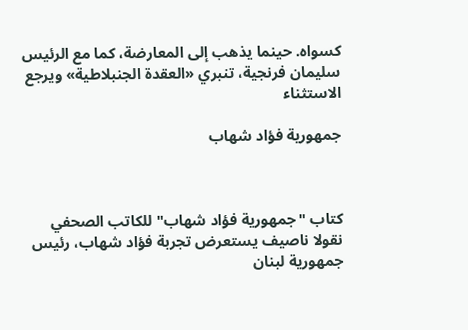كسواه. حينما يذهب إلى المعارضة، كما مع الرئيس سليمان فرنجية، تنبري «العقدة الجنبلاطية» ويرجع الاستثناء

جمهورية فؤاد شهاب



كتاب "جمهورية فؤاد شهاب" للكاتب الصحفي نقولا ناصيف يستعرض تجربة فؤاد شهاب، رئيس جمهورية لبنان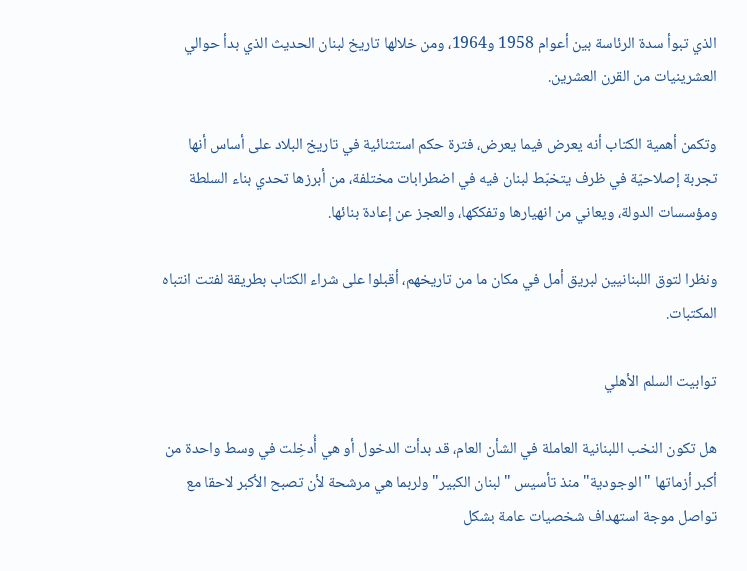الذي تبوأ سدة الرئاسة بين أعوام 1958 و1964، ومن خلالها تاريخ لبنان الحديث الذي بدأ حوالي العشرينيات من القرن العشرين.

وتكمن أهمية الكتاب أنه يعرض فيما يعرض، فترة حكم استثنائية في تاريخ البلاد على أساس أنها تجربة إصلاحيّة في ظرف يتخبّط لبنان فيه في اضطرابات مختلفة، من أبرزها تحدي بناء السلطة ومؤسسات الدولة، ويعاني من انهيارها وتفككها، والعجز عن إعادة بنائها.

ونظرا لتوق اللبنانيين لبريق أمل في مكان ما من تاريخهم، أقبلوا على شراء الكتاب بطريقة لفتت انتباه المكتبات.

توابيت السلم الأهلي

هل تكون النخب اللبنانية العاملة في الشأن العام، قد بدأت الدخول أو هي أُدخِلت في وسط واحدة من أكبر أزماتها "الوجودية" منذ تأسيس "لبنان الكبير" ولربما هي مرشحة لأن تصبح الأكبر لاحقا مع تواصل موجة استهداف شخصيات عامة بشكل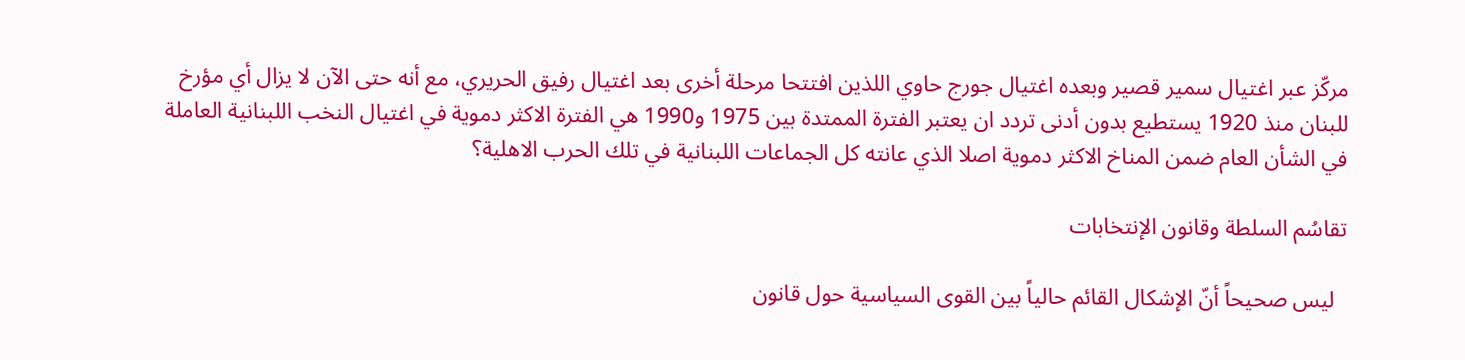مركّز عبر اغتيال سمير قصير وبعده اغتيال جورج حاوي اللذين افتتحا مرحلة أخرى بعد اغتيال رفيق الحريري، مع أنه حتى الآن لا يزال أي مؤرخ للبنان منذ 1920 يستطيع بدون أدنى تردد ان يعتبر الفترة الممتدة بين 1975 و1990 هي الفترة الاكثر دموية في اغتيال النخب اللبنانية العاملة في الشأن العام ضمن المناخ الاكثر دموية اصلا الذي عانته كل الجماعات اللبنانية في تلك الحرب الاهلية؟

تقاسُم السلطة وقانون الإنتخابات

  ليس صحيحاً أنّ الإشكال القائم حالياً بين القوى السياسية حول قانون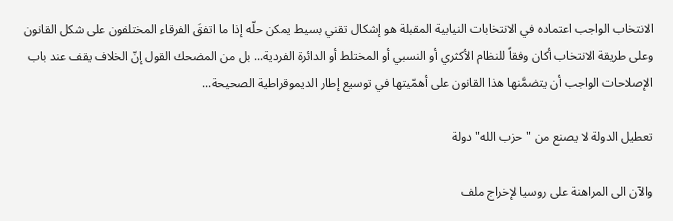الانتخاب الواجب اعتماده في الانتخابات النيابية المقبلة هو إشكال تقني بسيط يمكن حلّه إذا ما اتفقَ الفرقاء المختلفون على شكل القانون وعلى طريقة الانتخاب أكان وفقاً للنظام الأكثري أو النسبي أو المختلط أو الدائرة الفردية... بل من المضحك القول إنّ الخلاف يقف عند باب الإصلاحات الواجب أن يتضمَّنها هذا القانون على أهمّيتها في توسيع إطار الديموقراطية الصحيحة...

تعطيل الدولة لا يصنع من "حزب الله" دولة

والآن الى المراهنة على روسيا لإخراج ملف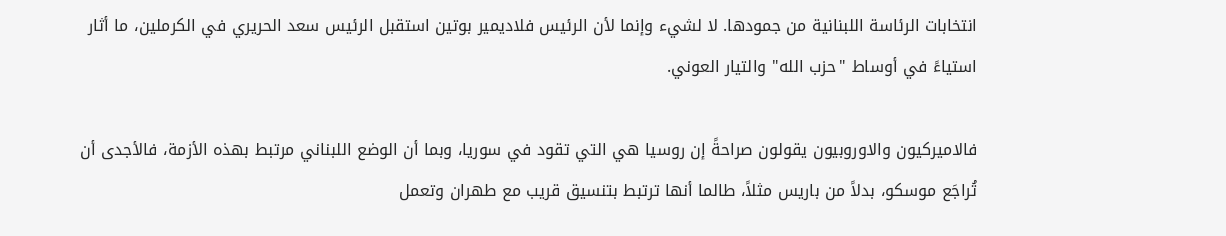انتخابات الرئاسة اللبنانية من جمودها. لا لشيء وإنما لأن الرئيس فلاديمير بوتين استقبل الرئيس سعد الحريري في الكرملين، ما أثار استياءً في أوساط "حزب الله" والتيار العوني.

فالاميركيون والاوروبيون يقولون صراحةً إن روسيا هي التي تقود في سوريا، وبما أن الوضع اللبناني مرتبط بهذه الأزمة، فالأجدى أن تُراجَع موسكو، بدلاً من باريس مثلاً، طالما أنها ترتبط بتنسيق قريب مع طهران وتعمل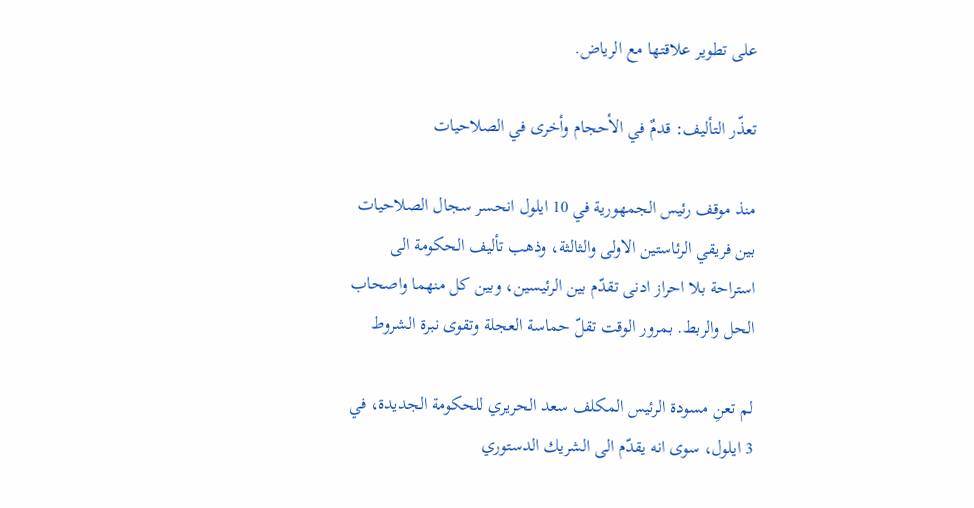على تطوير علاقتها مع الرياض.

تعذّر التأليف: قدمٌ في الأحجام وأخرى في الصلاحيات

منذ موقف رئيس الجمهورية في 10 ايلول انحسر سجال الصلاحيات بين فريقي الرئاستين الاولى والثالثة، وذهب تأليف الحكومة الى استراحة بلا احراز ادنى تقدّم بين الرئيسين، وبين كل منهما واصحاب الحل والربط. بمرور الوقت تقلّ حماسة العجلة وتقوى نبرة الشروط

لم تعنِ مسودة الرئيس المكلف سعد الحريري للحكومة الجديدة، في 3 ايلول، سوى انه يقدّم الى الشريك الدستوري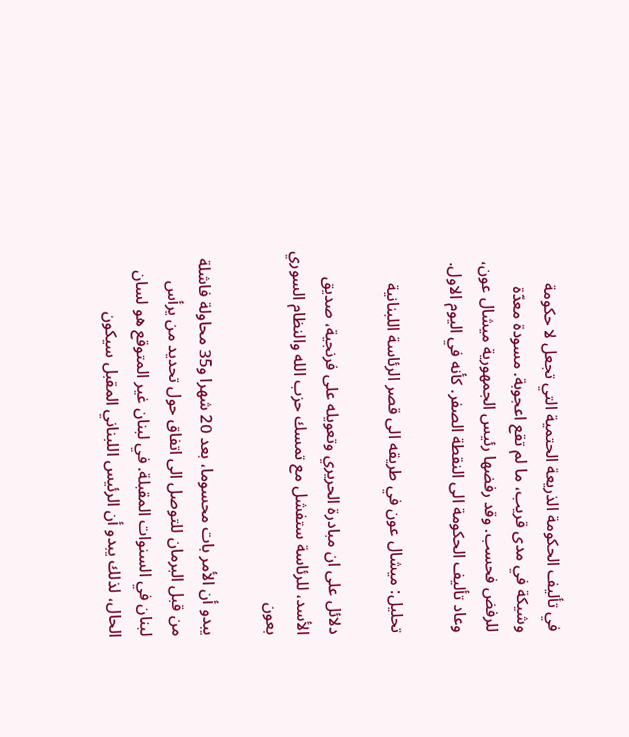في تأليف الحكومة الذريعة الحتمية التي تجعل لا حكومة وشيكة في مدى قريب، ما لم تقع اعجوبة. مسودة معدّة للرفض فحسب. وقد رفضها رئيس الجمهورية ميشال عون، وعاد تأليف الحكومة الى النقطة الصفر. كأنه في اليوم الاول.

تحليل: ميشال عون في طريقه الى قصر الرئاسة اللبنانية

دلائل على ان مبادرة الحريري وتعويله على فرنجية، صديق الأسد، للرئاسة ستفشل مع تمسك حزب الله والنظام السوري بعون

يبدو أن الأمر بات محسوما، بعد 20 شهرا و35 محاولة فاشلة من قبل البرمان للتوصل الى اتفاق حول تحديد من يرأس لبنان في السنوات المقبلة. في لبنان غير المتوقع هو لسان الحال، لذلك يبدو أن الرئيس اللبناني المقبل سيكون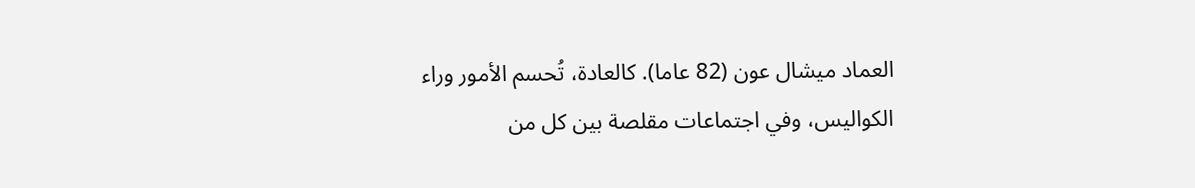العماد ميشال عون (82 عاما). كالعادة، تُحسم الأمور وراء الكواليس، وفي اجتماعات مقلصة بين كل من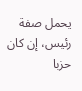يحمل صفة رئيس، إن كان حزبا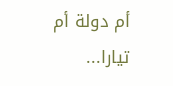أم دولة أم تيارا...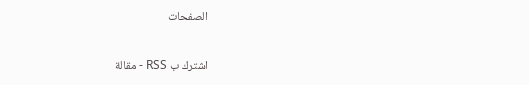الصفحات

اشترك ب RSS - مقالة